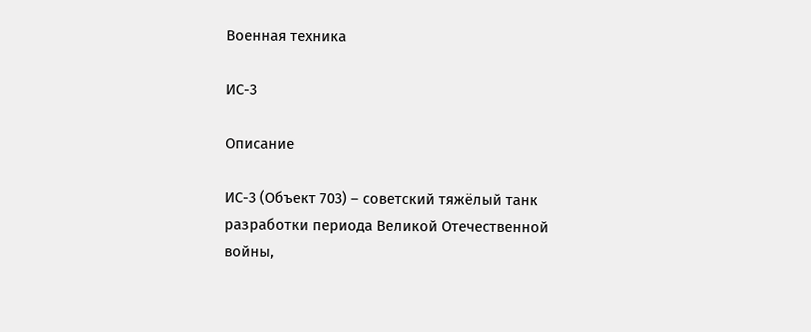Военная техника

ИС-3

Описание

ИС-3 (Объект 703) – советский тяжёлый танк разработки периода Великой Отечественной войны,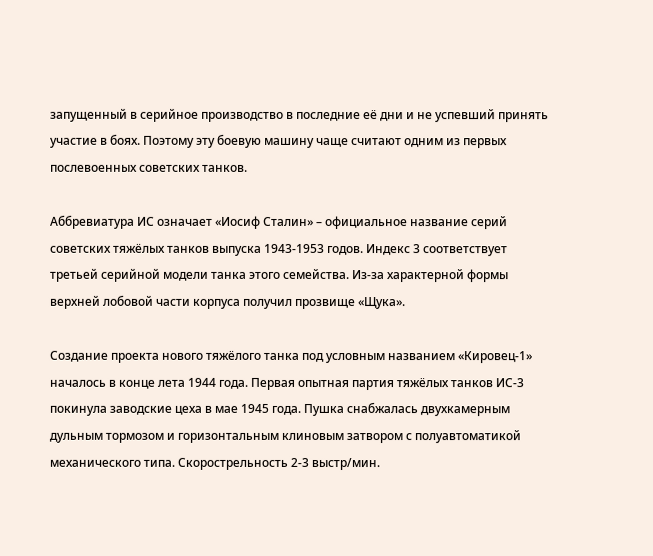запущенный в серийное производство в последние её дни и не успевший принять участие в боях. Поэтому эту боевую машину чаще считают одним из первых послевоенных советских танков.

Аббревиатура ИС означает «Иосиф Сталин» – официальное название серий советских тяжёлых танков выпуска 1943-1953 годов. Индекс 3 соответствует третьей серийной модели танка этого семейства. Из-за характерной формы верхней лобовой части корпуса получил прозвище «Щука».

Создание проекта нового тяжёлого танка под условным названием «Кировец-1» началось в конце лета 1944 года. Первая опытная партия тяжёлых танков ИС-3 покинула заводские цеха в мае 1945 года. Пушка снабжалась двухкамерным дульным тормозом и горизонтальным клиновым затвором с полуавтоматикой механического типа. Скорострельность 2-3 выстр/мин.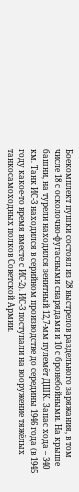Боекомплект пушки состоял из 28 выстрелов раздельного заряжания, в том числе 18 с осколочно-фугасными снарядами и 10 с бронебойными. На крыше башни, на турели находился зенитный 12,7-мм пулемёт ДШК. Запас хода – 340 км. Танк ИС-3 находился в серийном производстве до середины 1946 года (в 1945 году какое-то время вместе с ИС-2). ИС-3 поступали на вооружение тяжёлых танкосамоходных полков Советской Армии.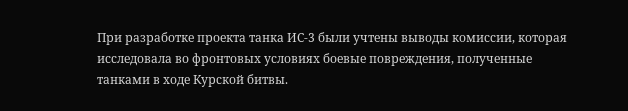При разработке проекта танка ИС-3 были учтены выводы комиссии, которая исследовала во фронтовых условиях боевые повреждения, полученные танками в ходе Курской битвы.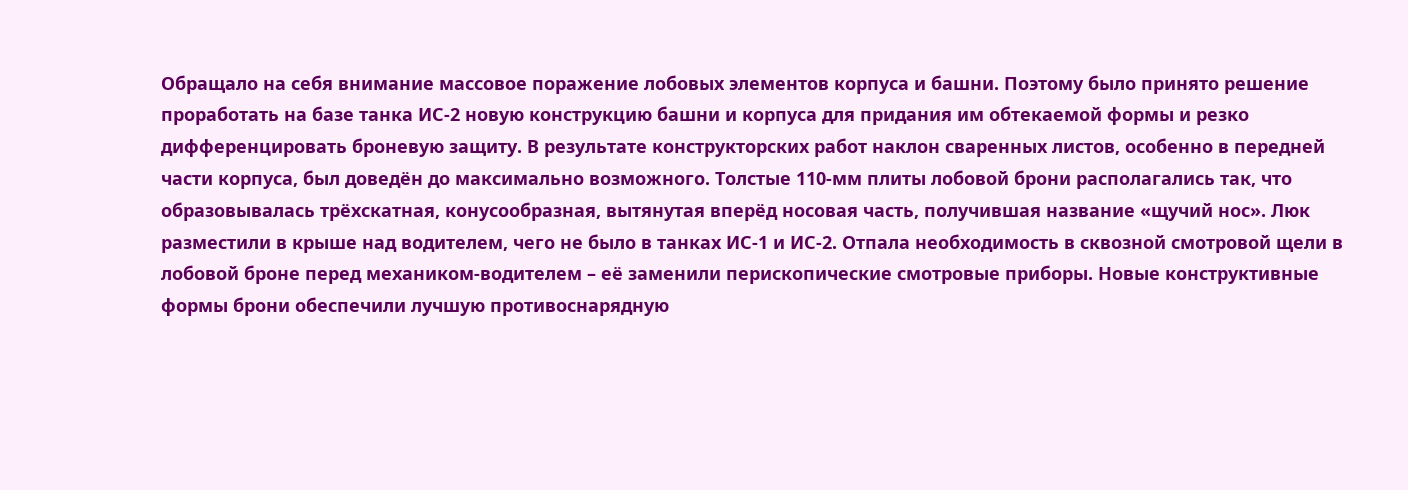Обращало на себя внимание массовое поражение лобовых элементов корпуса и башни. Поэтому было принято решение проработать на базе танка ИС-2 новую конструкцию башни и корпуса для придания им обтекаемой формы и резко дифференцировать броневую защиту. В результате конструкторских работ наклон сваренных листов, особенно в передней части корпуса, был доведён до максимально возможного. Толстые 110-мм плиты лобовой брони располагались так, что образовывалась трёхскатная, конусообразная, вытянутая вперёд носовая часть, получившая название «щучий нос». Люк разместили в крыше над водителем, чего не было в танках ИС-1 и ИС-2. Отпала необходимость в сквозной смотровой щели в лобовой броне перед механиком-водителем – её заменили перископические смотровые приборы. Новые конструктивные формы брони обеспечили лучшую противоснарядную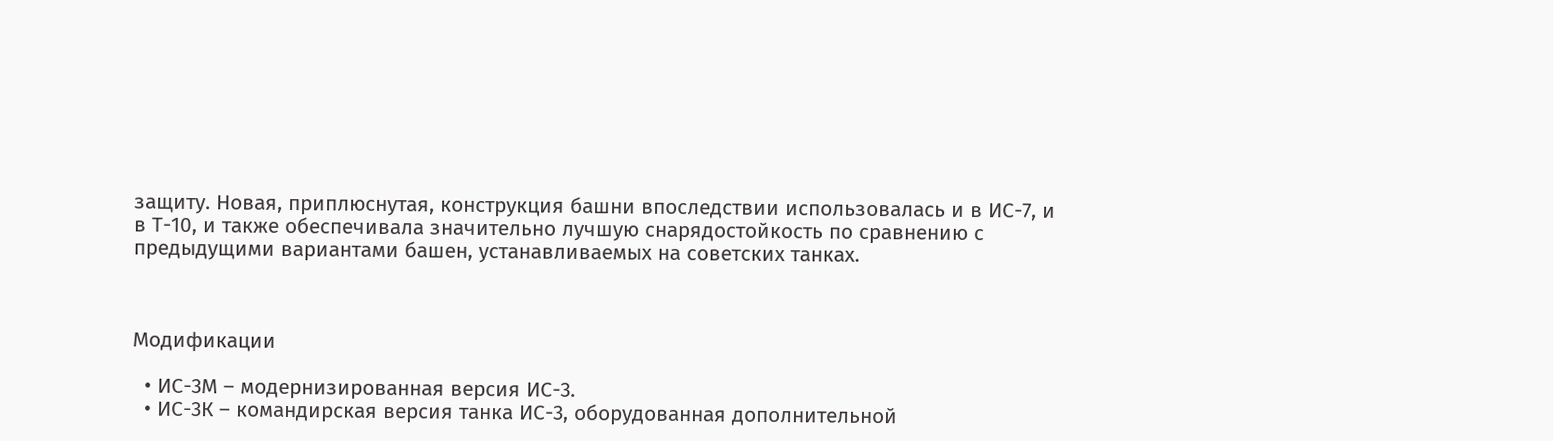защиту. Новая, приплюснутая, конструкция башни впоследствии использовалась и в ИС-7, и в Т-10, и также обеспечивала значительно лучшую снарядостойкость по сравнению с предыдущими вариантами башен, устанавливаемых на советских танках.



Модификации

  • ИС-3М – модернизированная версия ИС-3.
  • ИС-3К – командирская версия танка ИС-3, оборудованная дополнительной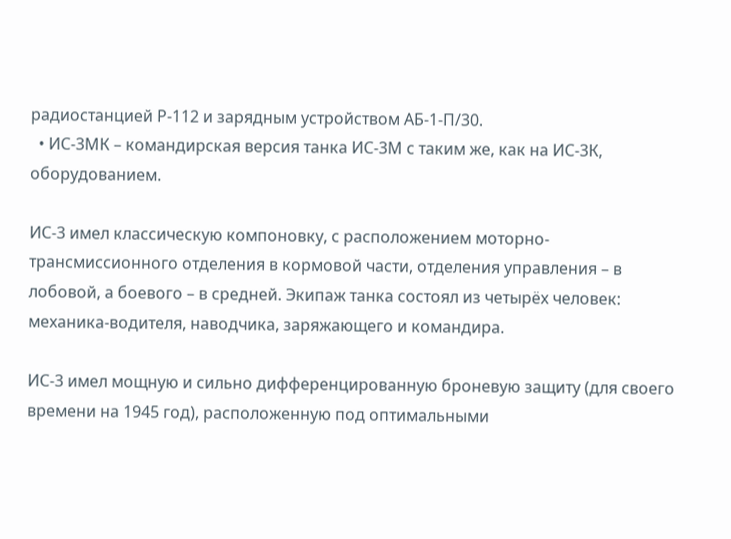радиостанцией Р-112 и зарядным устройством АБ-1-П/30.
  • ИС-3МК – командирская версия танка ИС-3М с таким же, как на ИС-3К, оборудованием.

ИС-3 имел классическую компоновку, с расположением моторно-трансмиссионного отделения в кормовой части, отделения управления – в лобовой, а боевого – в средней. Экипаж танка состоял из четырёх человек: механика-водителя, наводчика, заряжающего и командира.

ИС-3 имел мощную и сильно дифференцированную броневую защиту (для своего времени на 1945 год), расположенную под оптимальными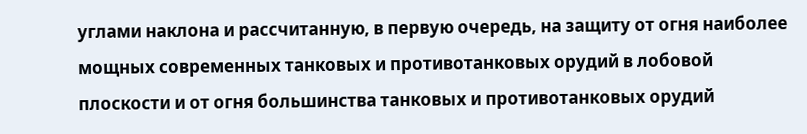углами наклона и рассчитанную, в первую очередь, на защиту от огня наиболее мощных современных танковых и противотанковых орудий в лобовой плоскости и от огня большинства танковых и противотанковых орудий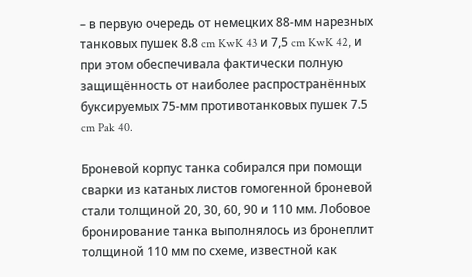– в первую очередь от немецких 88-мм нарезных танковых пушек 8.8 cm KwK 43 и 7,5 cm KwK 42, и при этом обеспечивала фактически полную защищённость от наиболее распространённых буксируемых 75-мм противотанковых пушек 7.5 cm Pak 40.

Броневой корпус танка собирался при помощи сварки из катаных листов гомогенной броневой стали толщиной 20, 30, 60, 90 и 110 мм. Лобовое бронирование танка выполнялось из бронеплит толщиной 110 мм по схеме, известной как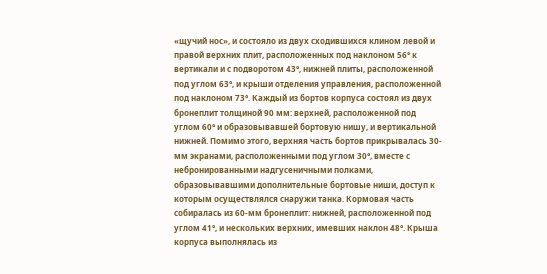«щучий нос», и состояло из двух сходившихся клином левой и правой верхних плит, расположенных под наклоном 56° к вертикали и с подворотом 43°, нижней плиты, расположенной под углом 63°, и крыши отделения управления, расположенной под наклоном 73°. Каждый из бортов корпуса состоял из двух бронеплит толщиной 90 мм: верхней, расположенной под углом 60° и образовывавшей бортовую нишу, и вертикальной нижней. Помимо этого, верхняя часть бортов прикрывалась 30-мм экранами, расположенными под углом 30°, вместе с небронированными надгусеничными полками, образовывавшими дополнительные бортовые ниши, доступ к которым осуществлялся снаружи танка. Кормовая часть собиралась из 60-мм бронеплит: нижней, расположенной под углом 41°, и нескольких верхних, имевших наклон 48°. Крыша корпуса выполнялась из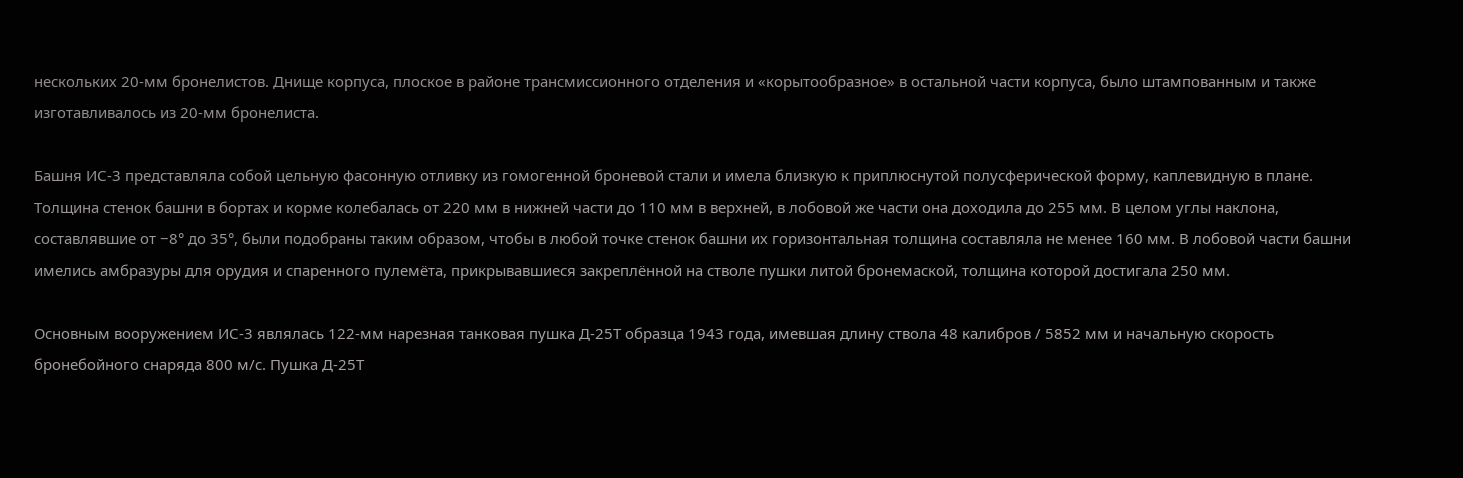нескольких 20-мм бронелистов. Днище корпуса, плоское в районе трансмиссионного отделения и «корытообразное» в остальной части корпуса, было штампованным и также изготавливалось из 20-мм бронелиста.

Башня ИС-3 представляла собой цельную фасонную отливку из гомогенной броневой стали и имела близкую к приплюснутой полусферической форму, каплевидную в плане. Толщина стенок башни в бортах и корме колебалась от 220 мм в нижней части до 110 мм в верхней, в лобовой же части она доходила до 255 мм. В целом углы наклона, составлявшие от −8° до 35°, были подобраны таким образом, чтобы в любой точке стенок башни их горизонтальная толщина составляла не менее 160 мм. В лобовой части башни имелись амбразуры для орудия и спаренного пулемёта, прикрывавшиеся закреплённой на стволе пушки литой бронемаской, толщина которой достигала 250 мм.

Основным вооружением ИС-3 являлась 122-мм нарезная танковая пушка Д-25Т образца 1943 года, имевшая длину ствола 48 калибров / 5852 мм и начальную скорость бронебойного снаряда 800 м/с. Пушка Д-25Т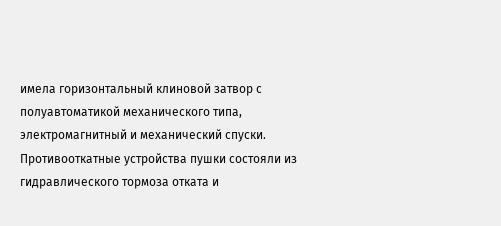имела горизонтальный клиновой затвор с полуавтоматикой механического типа, электромагнитный и механический спуски. Противооткатные устройства пушки состояли из гидравлического тормоза отката и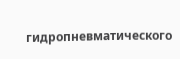гидропневматического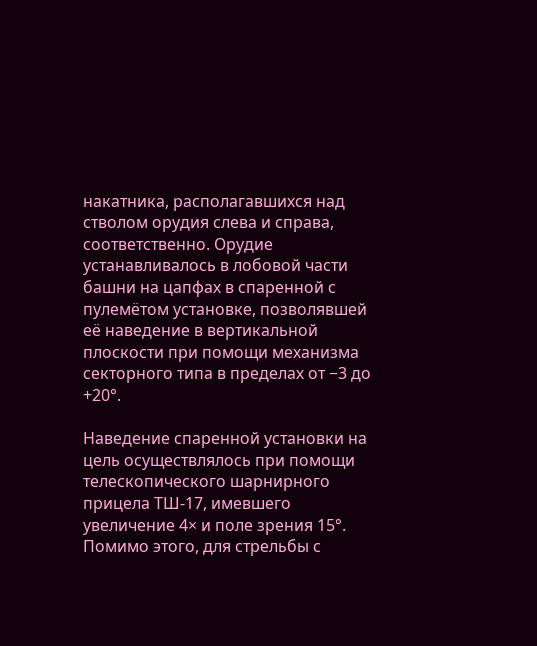накатника, располагавшихся над стволом орудия слева и справа, соответственно. Орудие устанавливалось в лобовой части башни на цапфах в спаренной с пулемётом установке, позволявшей её наведение в вертикальной плоскости при помощи механизма секторного типа в пределах от −3 до +20°.

Наведение спаренной установки на цель осуществлялось при помощи телескопического шарнирного прицела ТШ-17, имевшего увеличение 4× и поле зрения 15°. Помимо этого, для стрельбы с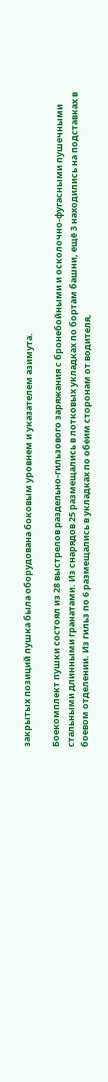закрытых позиций пушка была оборудована боковым уровнем и указателем азимута.

Боекомплект пушки состоял из 28 выстрелов раздельно-гильзового заряжания с бронебойными и осколочно-фугасными пушечными стальными длинными гранатами. Из снарядов 25 размещались в лотковых укладках по бортам башни, ещё 3 находились на подставках в боевом отделении. Из гильз по 6 размещались в укладках по обеим сторонам от водителя,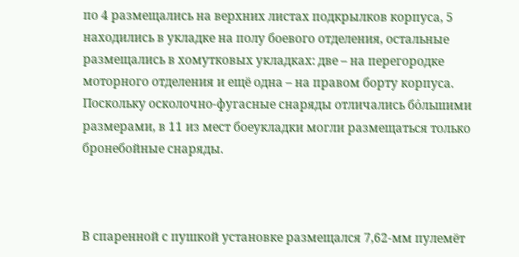по 4 размещались на верхних листах подкрылков корпуса, 5 находились в укладке на полу боевого отделения, остальные размещались в хомутковых укладках: две – на перегородке моторного отделения и ещё одна – на правом борту корпуса. Поскольку осколочно-фугасные снаряды отличались бо́льшими размерами, в 11 из мест боеукладки могли размещаться только бронебойные снаряды.



В спаренной с пушкой установке размещался 7,62-мм пулемёт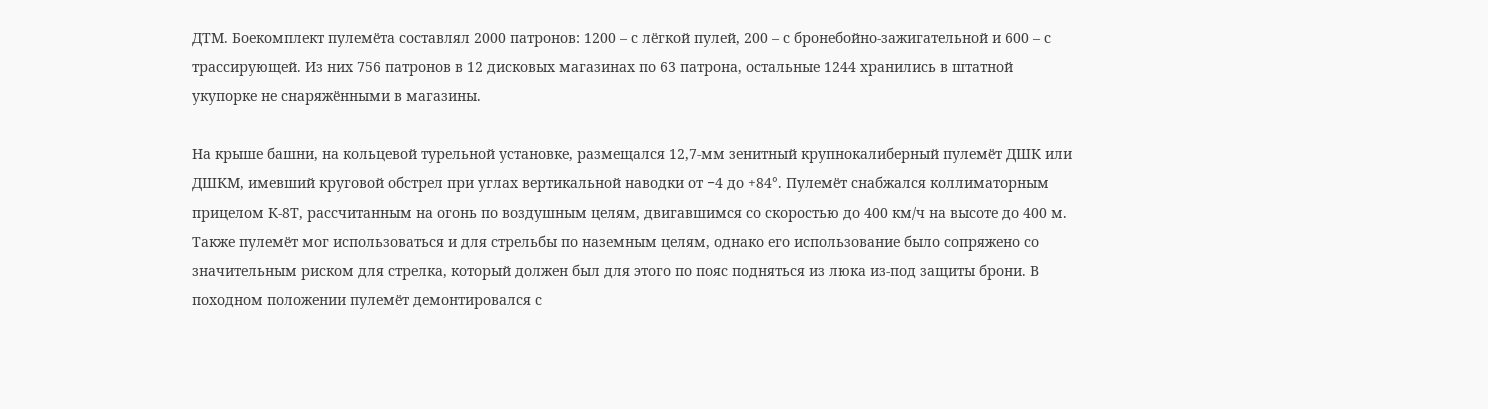ДТМ. Боекомплект пулемёта составлял 2000 патронов: 1200 – с лёгкой пулей, 200 – с бронебойно-зажигательной и 600 – с трассирующей. Из них 756 патронов в 12 дисковых магазинах по 63 патрона, остальные 1244 хранились в штатной укупорке не снаряжёнными в магазины.

На крыше башни, на кольцевой турельной установке, размещался 12,7-мм зенитный крупнокалиберный пулемёт ДШК или ДШКМ, имевший круговой обстрел при углах вертикальной наводки от −4 до +84°. Пулемёт снабжался коллиматорным прицелом К-8Т, рассчитанным на огонь по воздушным целям, двигавшимся со скоростью до 400 км/ч на высоте до 400 м. Также пулемёт мог использоваться и для стрельбы по наземным целям, однако его использование было сопряжено со значительным риском для стрелка, который должен был для этого по пояс подняться из люка из-под защиты брони. В походном положении пулемёт демонтировался с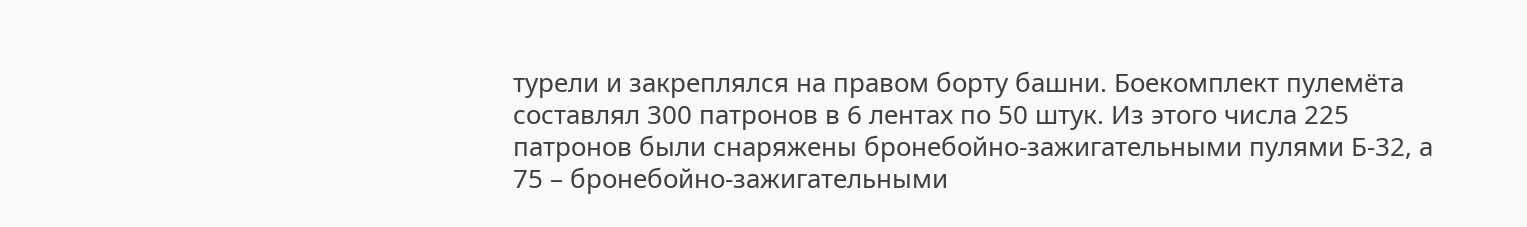турели и закреплялся на правом борту башни. Боекомплект пулемёта составлял 300 патронов в 6 лентах по 50 штук. Из этого числа 225 патронов были снаряжены бронебойно-зажигательными пулями Б-32, а 75 – бронебойно-зажигательными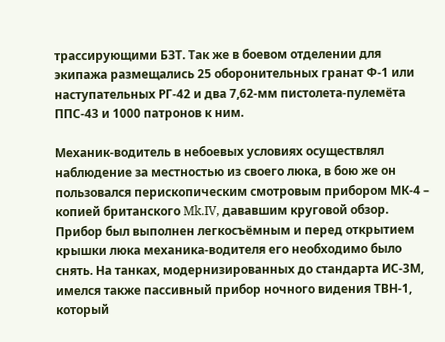трассирующими БЗТ. Так же в боевом отделении для экипажа размещались 25 оборонительных гранат Ф-1 или наступательных РГ-42 и два 7,62-мм пистолета-пулемёта ППС-43 и 1000 патронов к ним.

Механик-водитель в небоевых условиях осуществлял наблюдение за местностью из своего люка, в бою же он пользовался перископическим смотровым прибором МК-4 – копией британского Mk.IV, дававшим круговой обзор. Прибор был выполнен легкосъёмным и перед открытием крышки люка механика-водителя его необходимо было снять. На танках, модернизированных до стандарта ИС-3М, имелся также пассивный прибор ночного видения ТВН-1, который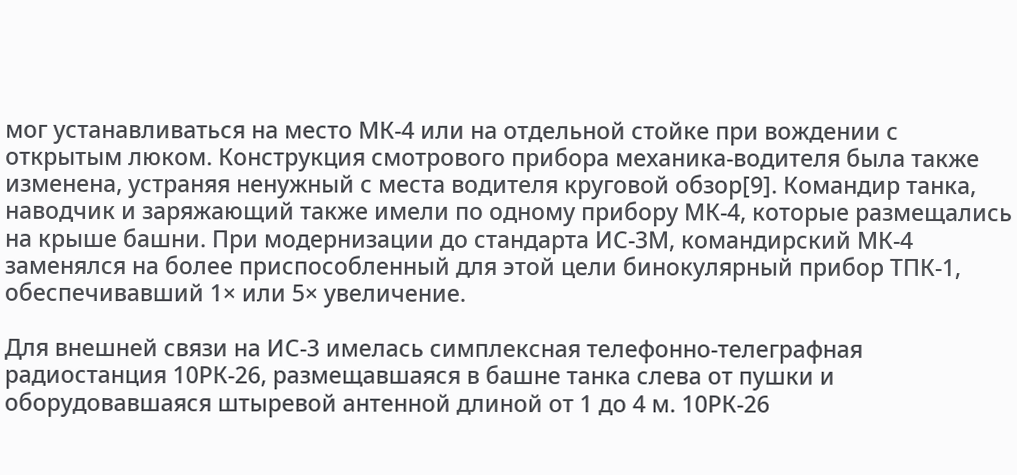мог устанавливаться на место МК-4 или на отдельной стойке при вождении с открытым люком. Конструкция смотрового прибора механика-водителя была также изменена, устраняя ненужный с места водителя круговой обзор[9]. Командир танка, наводчик и заряжающий также имели по одному прибору МК-4, которые размещались на крыше башни. При модернизации до стандарта ИС-3М, командирский МК-4 заменялся на более приспособленный для этой цели бинокулярный прибор ТПК-1, обеспечивавший 1× или 5× увеличение.

Для внешней связи на ИС-3 имелась симплексная телефонно-телеграфная радиостанция 10РК-26, размещавшаяся в башне танка слева от пушки и оборудовавшаяся штыревой антенной длиной от 1 до 4 м. 10РК-26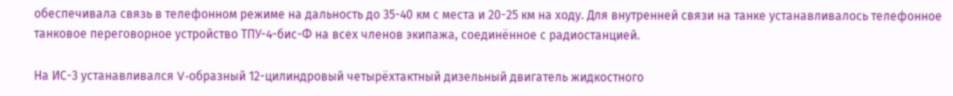обеспечивала связь в телефонном режиме на дальность до 35-40 км с места и 20-25 км на ходу. Для внутренней связи на танке устанавливалось телефонное танковое переговорное устройство ТПУ-4-бис-Ф на всех членов экипажа, соединённое с радиостанцией.

На ИС-3 устанавливался V-образный 12-цилиндровый четырёхтактный дизельный двигатель жидкостного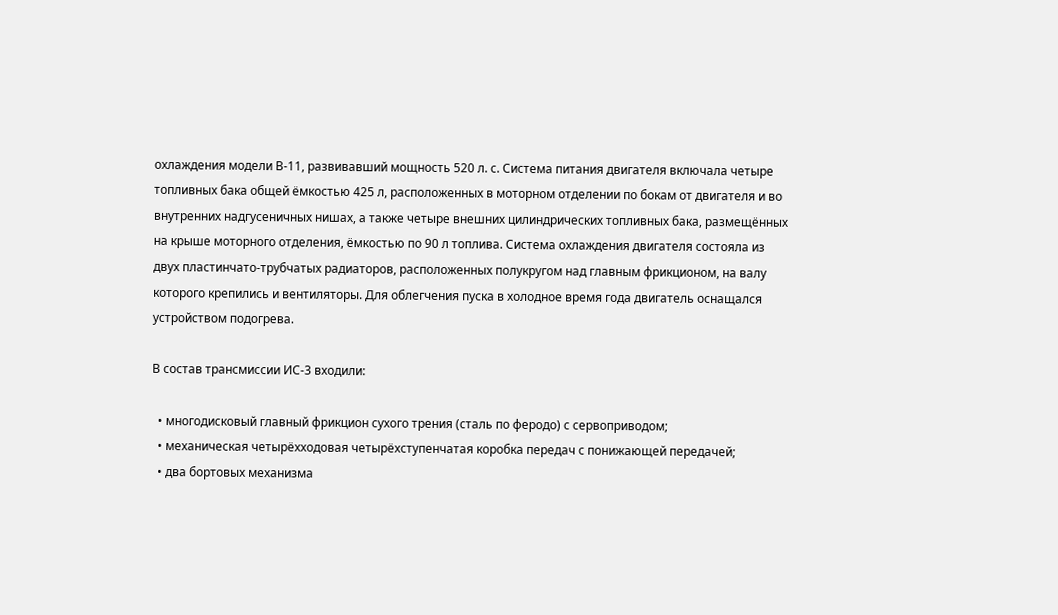охлаждения модели В-11, развивавший мощность 520 л. с. Система питания двигателя включала четыре топливных бака общей ёмкостью 425 л, расположенных в моторном отделении по бокам от двигателя и во внутренних надгусеничных нишах, а также четыре внешних цилиндрических топливных бака, размещённых на крыше моторного отделения, ёмкостью по 90 л топлива. Система охлаждения двигателя состояла из двух пластинчато-трубчатых радиаторов, расположенных полукругом над главным фрикционом, на валу которого крепились и вентиляторы. Для облегчения пуска в холодное время года двигатель оснащался устройством подогрева.

В состав трансмиссии ИС-3 входили:

  • многодисковый главный фрикцион сухого трения (сталь по феродо) с сервоприводом;
  • механическая четырёхходовая четырёхступенчатая коробка передач с понижающей передачей;
  • два бортовых механизма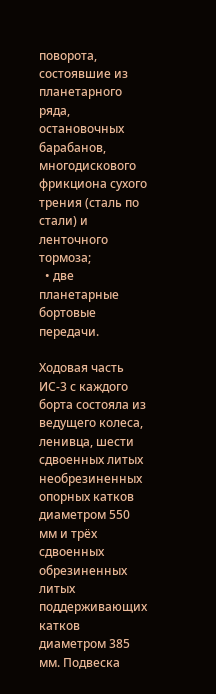поворота, состоявшие из планетарного ряда, остановочных барабанов, многодискового фрикциона сухого трения (сталь по стали) и ленточного тормоза;
  • две планетарные бортовые передачи.

Ходовая часть ИС-3 с каждого борта состояла из ведущего колеса, ленивца, шести сдвоенных литых необрезиненных опорных катков диаметром 550 мм и трёх сдвоенных обрезиненных литых поддерживающих катков диаметром 385 мм. Подвеска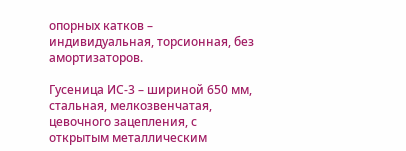опорных катков – индивидуальная, торсионная, без амортизаторов.

Гусеница ИС-3 – шириной 650 мм, стальная, мелкозвенчатая, цевочного зацепления, с открытым металлическим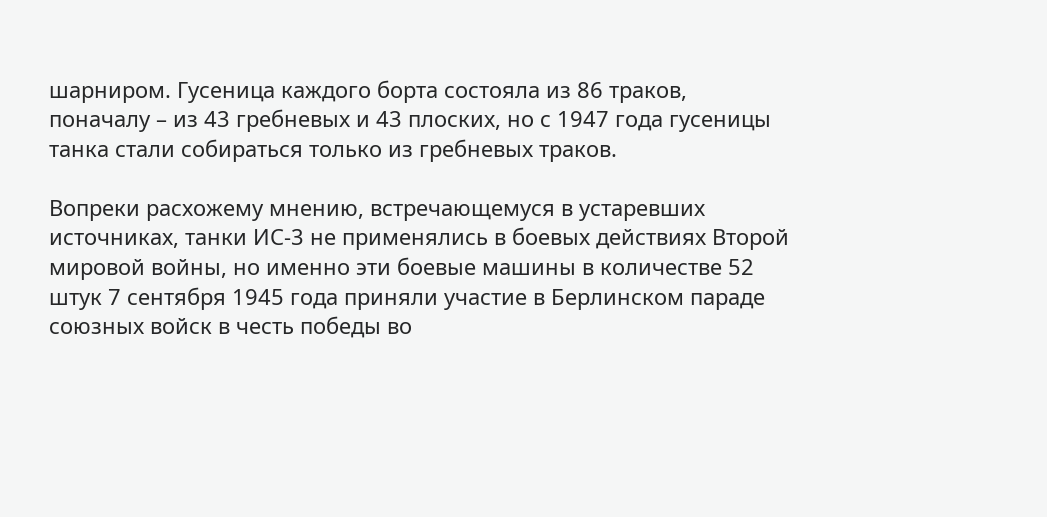шарниром. Гусеница каждого борта состояла из 86 траков, поначалу – из 43 гребневых и 43 плоских, но с 1947 года гусеницы танка стали собираться только из гребневых траков.

Вопреки расхожему мнению, встречающемуся в устаревших источниках, танки ИС-3 не применялись в боевых действиях Второй мировой войны, но именно эти боевые машины в количестве 52 штук 7 сентября 1945 года приняли участие в Берлинском параде союзных войск в честь победы во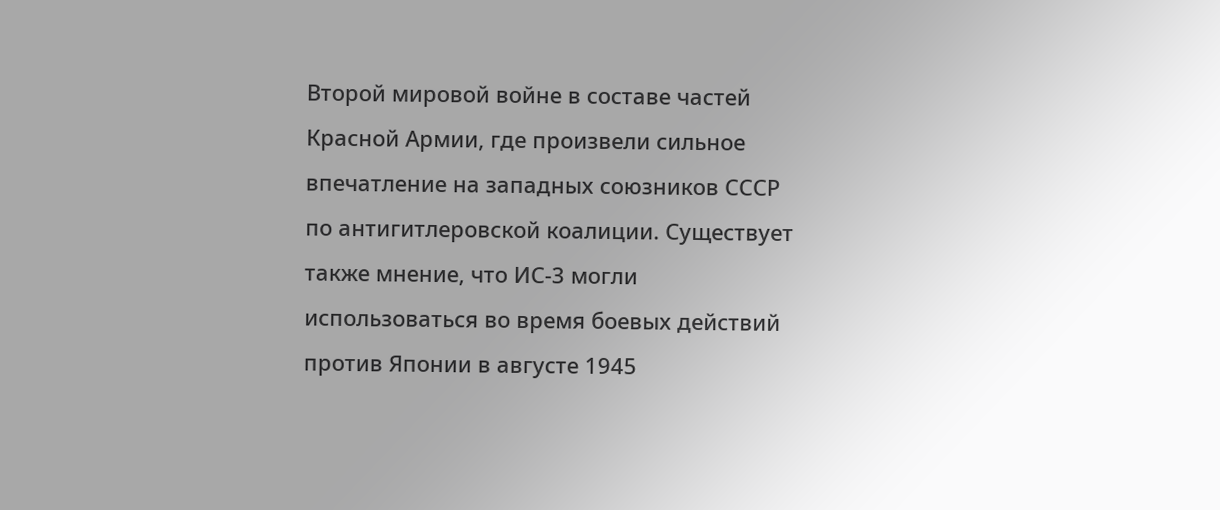Второй мировой войне в составе частей Красной Армии, где произвели сильное впечатление на западных союзников СССР по антигитлеровской коалиции. Существует также мнение, что ИС-3 могли использоваться во время боевых действий против Японии в августе 1945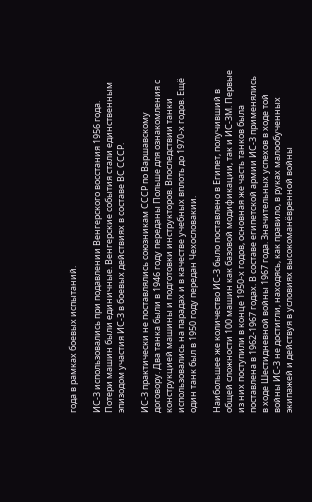года в рамках боевых испытаний.

ИС-3 использовались при подавлении Венгерского восстания 1956 года. Потери машин были единичные. Венгерские события стали единственным эпизодом участия ИС-3 в боевых действиях в составе ВС СССР.

ИС-3 практически не поставлялись союзникам СССР по Варшавскому договору. Два танка были в 1946 году переданы Польше для ознакомления с конструкцией машины и подготовки инструкторов. Впоследствии танки использовались на парадах и в качестве учебных вплоть до 1970-х годов. Ещё один танк был в 1950 году передан Чехословакии.

Наибольшее же количество ИС-3 было поставлено в Египет, получивший в общей сложности 100 машин как базовой модификации, так и ИС-3М. Первые из них поступили в конце 1950-х годов, основная же часть танков была поставлена в 1962-1967 годах. В составе египетской армии ИС-3 применялись в ходе Шестидневной войны 1967 года. Значительных успехов в ходе той войны ИС-3 не достигли, находясь, как правило, в руках малообученных экипажей и действуя в условиях высокоманёвренной войны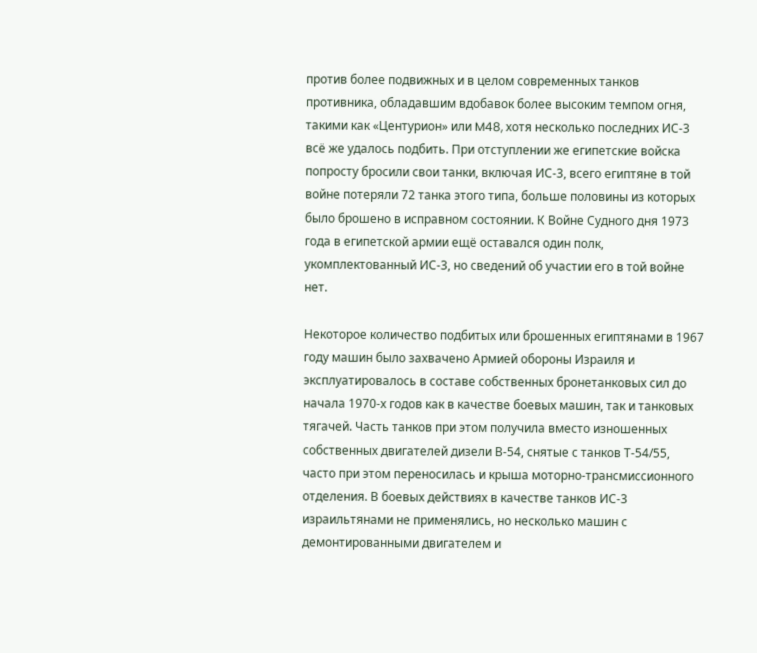против более подвижных и в целом современных танков противника, обладавшим вдобавок более высоким темпом огня, такими как «Центурион» или M48, хотя несколько последних ИС-3 всё же удалось подбить. При отступлении же египетские войска попросту бросили свои танки, включая ИС-3, всего египтяне в той войне потеряли 72 танка этого типа, больше половины из которых было брошено в исправном состоянии. К Войне Судного дня 1973 года в египетской армии ещё оставался один полк, укомплектованный ИС-3, но сведений об участии его в той войне нет.

Некоторое количество подбитых или брошенных египтянами в 1967 году машин было захвачено Армией обороны Израиля и эксплуатировалось в составе собственных бронетанковых сил до начала 1970-х годов как в качестве боевых машин, так и танковых тягачей. Часть танков при этом получила вместо изношенных собственных двигателей дизели В-54, снятые с танков Т-54/55, часто при этом переносилась и крыша моторно-трансмиссионного отделения. В боевых действиях в качестве танков ИС-3 израильтянами не применялись, но несколько машин с демонтированными двигателем и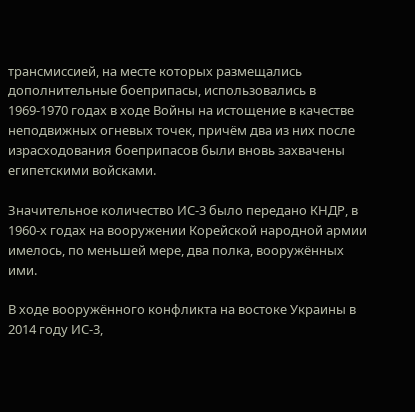трансмиссией, на месте которых размещались дополнительные боеприпасы, использовались в 1969-1970 годах в ходе Войны на истощение в качестве неподвижных огневых точек, причём два из них после израсходования боеприпасов были вновь захвачены египетскими войсками.

Значительное количество ИС-3 было передано КНДР, в 1960-х годах на вооружении Корейской народной армии имелось, по меньшей мере, два полка, вооружённых ими.

В ходе вооружённого конфликта на востоке Украины в 2014 году ИС-3,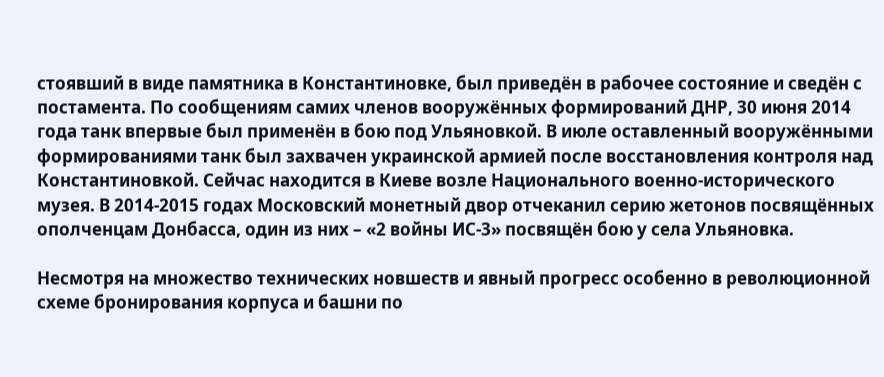стоявший в виде памятника в Константиновке, был приведён в рабочее состояние и сведён с постамента. По сообщениям самих членов вооружённых формирований ДНР, 30 июня 2014 года танк впервые был применён в бою под Ульяновкой. В июле оставленный вооружёнными формированиями танк был захвачен украинской армией после восстановления контроля над Константиновкой. Сейчас находится в Киеве возле Национального военно-исторического музея. В 2014-2015 годах Московский монетный двор отчеканил серию жетонов посвящённых ополченцам Донбасса, один из них – «2 войны ИС-3» посвящён бою у села Ульяновка.

Несмотря на множество технических новшеств и явный прогресс особенно в революционной схеме бронирования корпуса и башни по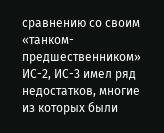сравнению со своим «танком-предшественником» ИС-2, ИС-3 имел ряд недостатков, многие из которых были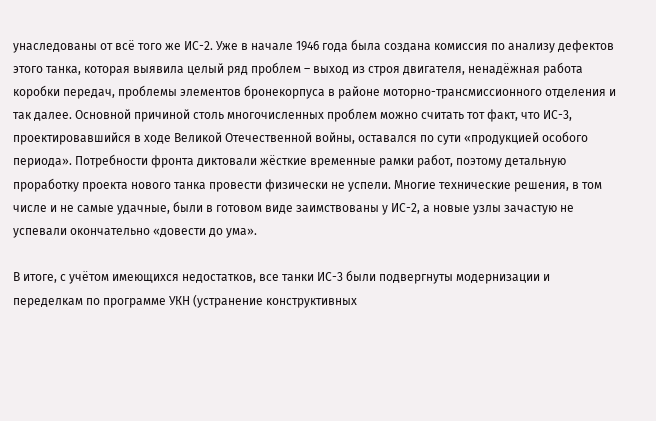унаследованы от всё того же ИС-2. Уже в начале 1946 года была создана комиссия по анализу дефектов этого танка, которая выявила целый ряд проблем – выход из строя двигателя, ненадёжная работа коробки передач, проблемы элементов бронекорпуса в районе моторно-трансмиссионного отделения и так далее. Основной причиной столь многочисленных проблем можно считать тот факт, что ИС-3, проектировавшийся в ходе Великой Отечественной войны, оставался по сути «продукцией особого периода». Потребности фронта диктовали жёсткие временные рамки работ, поэтому детальную проработку проекта нового танка провести физически не успели. Многие технические решения, в том числе и не самые удачные, были в готовом виде заимствованы у ИС-2, а новые узлы зачастую не успевали окончательно «довести до ума».

В итоге, с учётом имеющихся недостатков, все танки ИС-3 были подвергнуты модернизации и переделкам по программе УКН (устранение конструктивных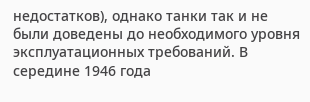недостатков), однако танки так и не были доведены до необходимого уровня эксплуатационных требований. В середине 1946 года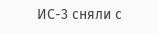ИС-3 сняли с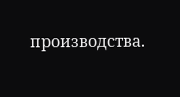производства.